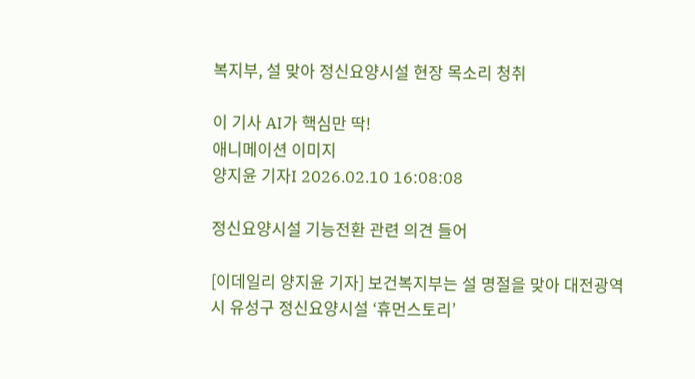복지부, 설 맞아 정신요양시설 현장 목소리 청취

이 기사 AI가 핵심만 딱!
애니메이션 이미지
양지윤 기자I 2026.02.10 16:08:08

정신요양시설 기능전환 관련 의견 들어

[이데일리 양지윤 기자] 보건복지부는 설 명절을 맞아 대전광역시 유성구 정신요양시설 ‘휴먼스토리’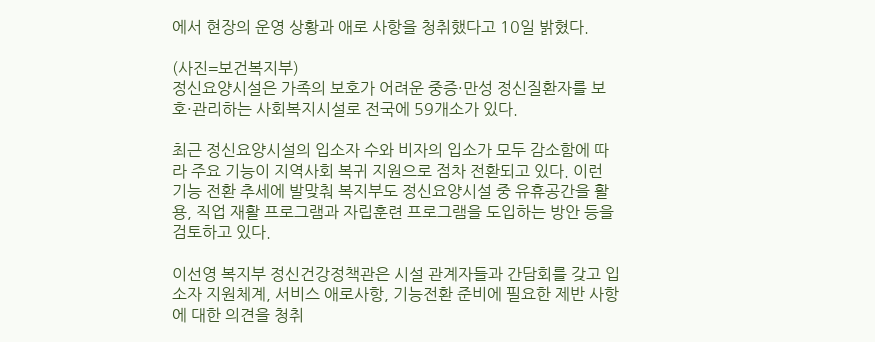에서 현장의 운영 상황과 애로 사항을 청취했다고 10일 밝혔다.

(사진=보건복지부)
정신요양시설은 가족의 보호가 어려운 중증·만성 정신질환자를 보호·관리하는 사회복지시설로 전국에 59개소가 있다.

최근 정신요양시설의 입소자 수와 비자의 입소가 모두 감소함에 따라 주요 기능이 지역사회 복귀 지원으로 점차 전환되고 있다. 이런 기능 전환 추세에 발맞춰 복지부도 정신요양시설 중 유휴공간을 활용, 직업 재활 프로그램과 자립훈련 프로그램을 도입하는 방안 등을 검토하고 있다.

이선영 복지부 정신건강정책관은 시설 관계자들과 간담회를 갖고 입소자 지원체계, 서비스 애로사항, 기능전환 준비에 필요한 제반 사항에 대한 의견을 청취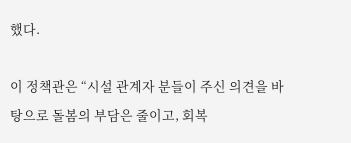했다.

이 정책관은 “시설 관계자 분들이 주신 의견을 바탕으로 돌봄의 부담은 줄이고, 회복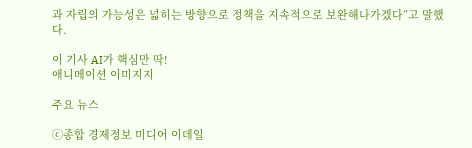과 자립의 가능성은 넓히는 방향으로 정책을 지속적으로 보완해나가겠다”고 말했다.

이 기사 AI가 핵심만 딱!
애니메이션 이미지지

주요 뉴스

ⓒ종합 경제정보 미디어 이데일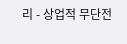리 - 상업적 무단전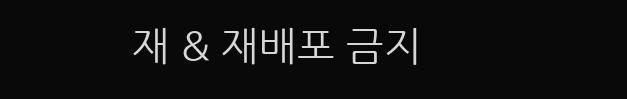재 & 재배포 금지